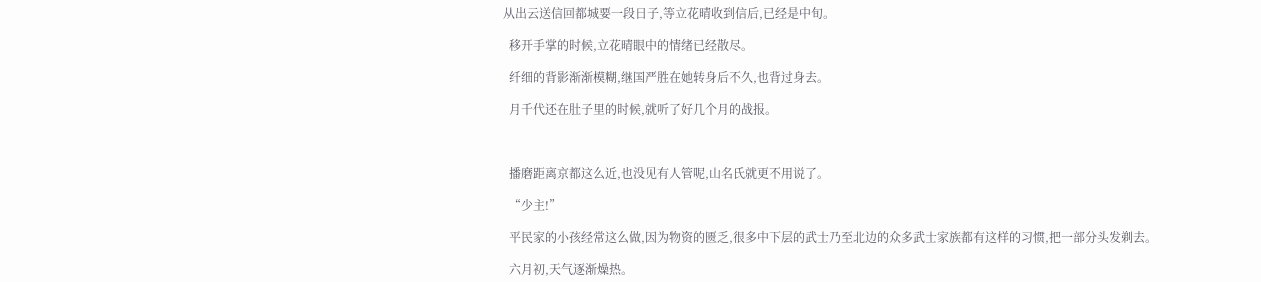从出云送信回都城要一段日子,等立花晴收到信后,已经是中旬。

  移开手掌的时候,立花晴眼中的情绪已经散尽。

  纤细的背影渐渐模糊,继国严胜在她转身后不久,也背过身去。

  月千代还在肚子里的时候,就听了好几个月的战报。



  播磨距离京都这么近,也没见有人管呢,山名氏就更不用说了。

  “少主!”

  平民家的小孩经常这么做,因为物资的匮乏,很多中下层的武士乃至北边的众多武士家族都有这样的习惯,把一部分头发剃去。

  六月初,天气逐渐燥热。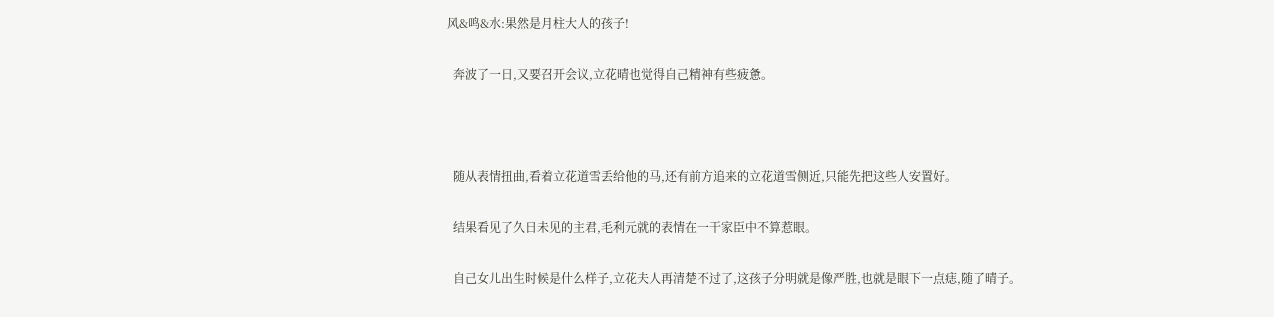风&鸣&水:果然是月柱大人的孩子!

  奔波了一日,又要召开会议,立花晴也觉得自己精神有些疲惫。



  随从表情扭曲,看着立花道雪丢给他的马,还有前方追来的立花道雪侧近,只能先把这些人安置好。

  结果看见了久日未见的主君,毛利元就的表情在一干家臣中不算惹眼。

  自己女儿出生时候是什么样子,立花夫人再清楚不过了,这孩子分明就是像严胜,也就是眼下一点痣,随了晴子。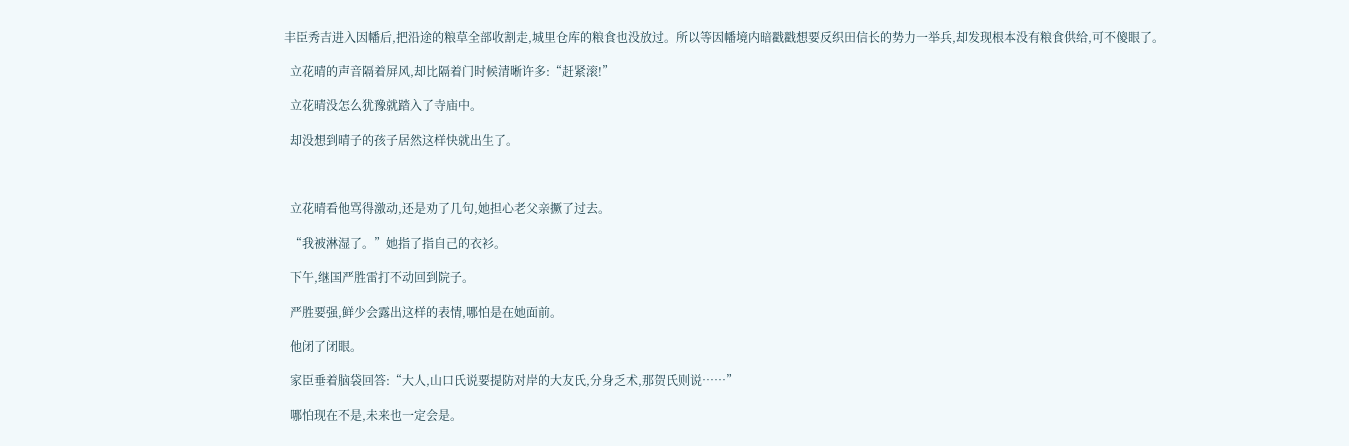丰臣秀吉进入因幡后,把沿途的粮草全部收割走,城里仓库的粮食也没放过。所以等因幡境内暗戳戳想要反织田信长的势力一举兵,却发现根本没有粮食供给,可不傻眼了。

  立花晴的声音隔着屏风,却比隔着门时候清晰许多:“赶紧滚!”

  立花晴没怎么犹豫就踏入了寺庙中。

  却没想到晴子的孩子居然这样快就出生了。



  立花晴看他骂得激动,还是劝了几句,她担心老父亲撅了过去。

  “我被淋湿了。”她指了指自己的衣衫。

  下午,继国严胜雷打不动回到院子。

  严胜要强,鲜少会露出这样的表情,哪怕是在她面前。

  他闭了闭眼。

  家臣垂着脑袋回答:“大人,山口氏说要提防对岸的大友氏,分身乏术,那贺氏则说……”

  哪怕现在不是,未来也一定会是。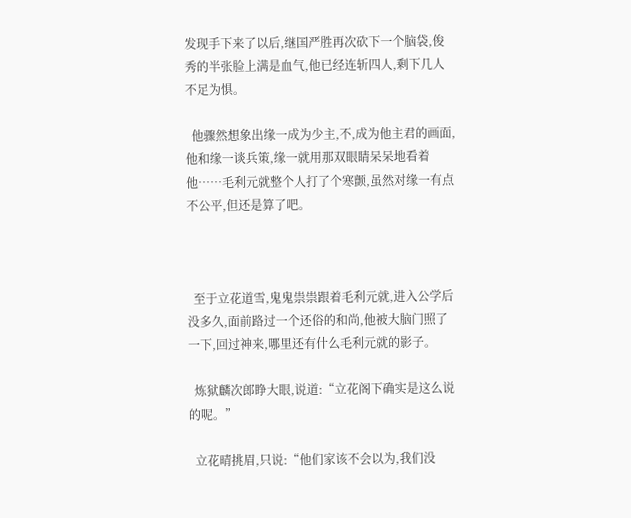发现手下来了以后,继国严胜再次砍下一个脑袋,俊秀的半张脸上满是血气,他已经连斩四人,剩下几人不足为惧。

  他骤然想象出缘一成为少主,不,成为他主君的画面,他和缘一谈兵策,缘一就用那双眼睛呆呆地看着他……毛利元就整个人打了个寒颤,虽然对缘一有点不公平,但还是算了吧。



  至于立花道雪,鬼鬼祟祟跟着毛利元就,进入公学后没多久,面前路过一个还俗的和尚,他被大脑门照了一下,回过神来,哪里还有什么毛利元就的影子。

  炼狱麟次郎睁大眼,说道:“立花阁下确实是这么说的呢。”

  立花晴挑眉,只说:“他们家该不会以为,我们没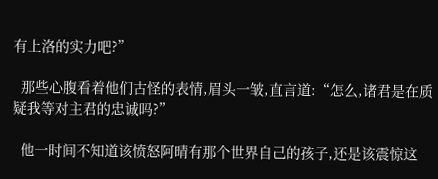有上洛的实力吧?”

  那些心腹看着他们古怪的表情,眉头一皱,直言道:“怎么,诸君是在质疑我等对主君的忠诚吗?”

  他一时间不知道该愤怒阿晴有那个世界自己的孩子,还是该震惊这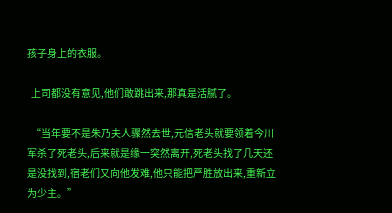孩子身上的衣服。

  上司都没有意见,他们敢跳出来,那真是活腻了。

  “当年要不是朱乃夫人骤然去世,元信老头就要领着今川军杀了死老头,后来就是缘一突然离开,死老头找了几天还是没找到,宿老们又向他发难,他只能把严胜放出来,重新立为少主。”